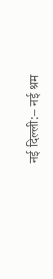नई दिल्ली:– नई श्रम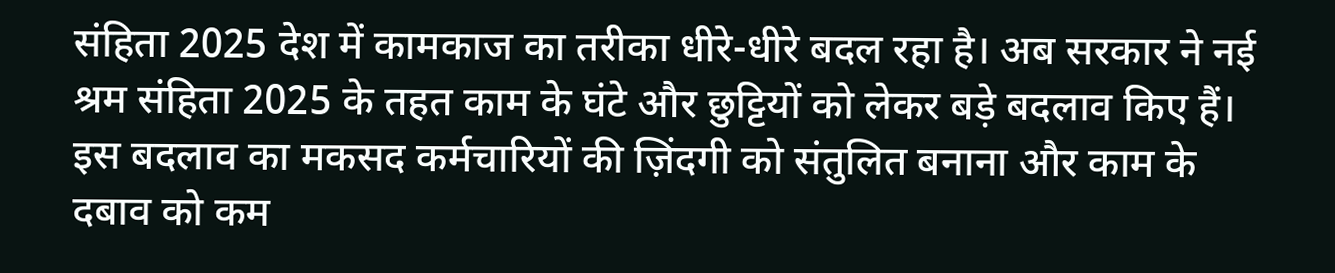संहिता 2025 देश में कामकाज का तरीका धीरे-धीरे बदल रहा है। अब सरकार ने नई श्रम संहिता 2025 के तहत काम के घंटे और छुट्टियों को लेकर बड़े बदलाव किए हैं। इस बदलाव का मकसद कर्मचारियों की ज़िंदगी को संतुलित बनाना और काम के दबाव को कम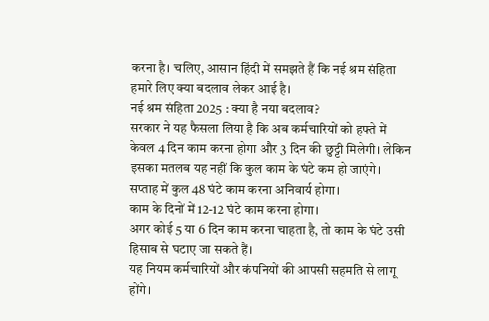करना है। चलिए, आसान हिंदी में समझते हैं कि नई श्रम संहिता हमारे लिए क्या बदलाव लेकर आई है।
नई श्रम संहिता 2025 : क्या है नया बदलाव?
सरकार ने यह फैसला लिया है कि अब कर्मचारियों को हफ्ते में केवल 4 दिन काम करना होगा और 3 दिन की छुट्टी मिलेगी। लेकिन इसका मतलब यह नहीं कि कुल काम के घंटे कम हो जाएंगे।
सप्ताह में कुल 48 घंटे काम करना अनिवार्य होगा।
काम के दिनों में 12-12 घंटे काम करना होगा।
अगर कोई 5 या 6 दिन काम करना चाहता है, तो काम के घंटे उसी हिसाब से घटाए जा सकते हैं।
यह नियम कर्मचारियों और कंपनियों की आपसी सहमति से लागू होंगे।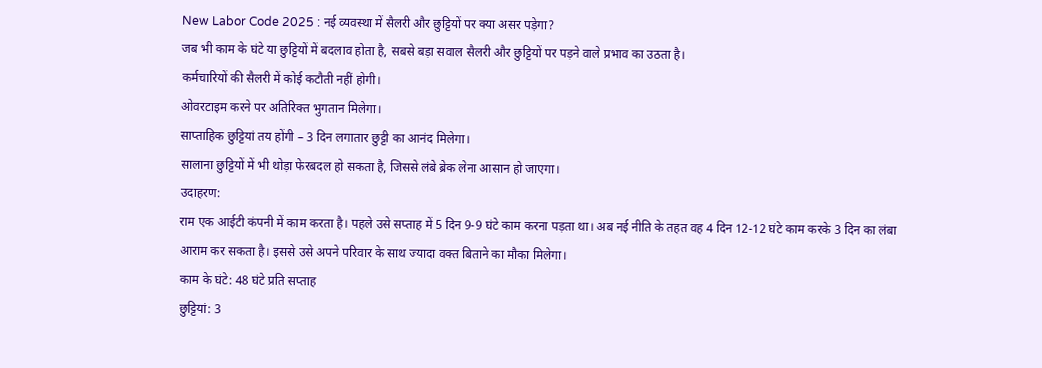New Labor Code 2025 : नई व्यवस्था में सैलरी और छुट्टियों पर क्या असर पड़ेगा?
जब भी काम के घंटे या छुट्टियों में बदलाव होता है, सबसे बड़ा सवाल सैलरी और छुट्टियों पर पड़ने वाले प्रभाव का उठता है।
कर्मचारियों की सैलरी में कोई कटौती नहीं होगी।
ओवरटाइम करने पर अतिरिक्त भुगतान मिलेगा।
साप्ताहिक छुट्टियां तय होंगी – 3 दिन लगातार छुट्टी का आनंद मिलेगा।
सालाना छुट्टियों में भी थोड़ा फेरबदल हो सकता है, जिससे लंबे ब्रेक लेना आसान हो जाएगा।
उदाहरण:
राम एक आईटी कंपनी में काम करता है। पहले उसे सप्ताह में 5 दिन 9-9 घंटे काम करना पड़ता था। अब नई नीति के तहत वह 4 दिन 12-12 घंटे काम करके 3 दिन का लंबा आराम कर सकता है। इससे उसे अपने परिवार के साथ ज्यादा वक्त बिताने का मौका मिलेगा।
काम के घंटे: 48 घंटे प्रति सप्ताह
छुट्टियां: 3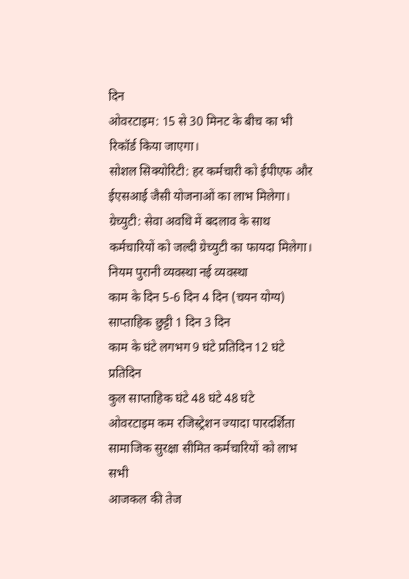दिन
ओवरटाइम: 15 से 30 मिनट के बीच का भी रिकॉर्ड किया जाएगा।
सोशल सिक्योरिटी: हर कर्मचारी को ईपीएफ और ईएसआई जैसी योजनाओं का लाभ मिलेगा।
ग्रेच्युटी: सेवा अवधि में बदलाव के साथ कर्मचारियों को जल्दी ग्रेच्युटी का फायदा मिलेगा।
नियम पुरानी व्यवस्था नई व्यवस्था
काम के दिन 5-6 दिन 4 दिन (चयन योग्य)
साप्ताहिक छुट्टी 1 दिन 3 दिन
काम के घंटे लगभग 9 घंटे प्रतिदिन 12 घंटे प्रतिदिन
कुल साप्ताहिक घंटे 48 घंटे 48 घंटे
ओवरटाइम कम रजिस्ट्रेशन ज्यादा पारदर्शिता
सामाजिक सुरक्षा सीमित कर्मचारियों को लाभ सभी
आजकल की तेज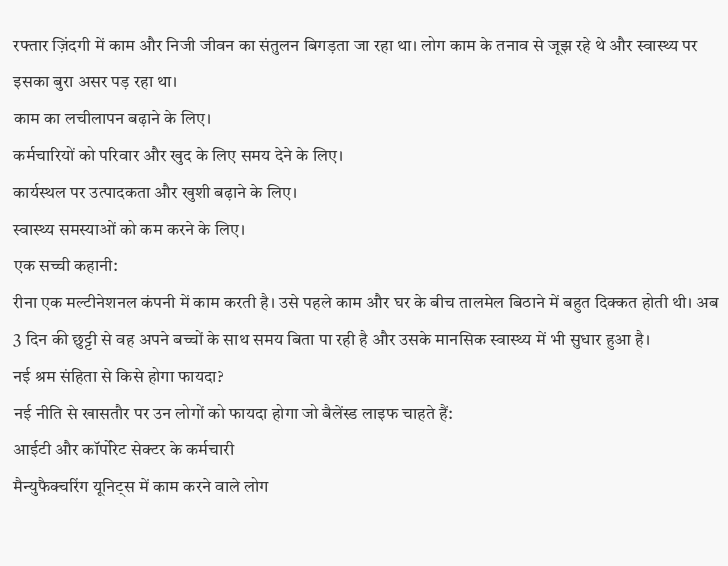रफ्तार ज़िंदगी में काम और निजी जीवन का संतुलन बिगड़ता जा रहा था। लोग काम के तनाव से जूझ रहे थे और स्वास्थ्य पर इसका बुरा असर पड़ रहा था।
काम का लचीलापन बढ़ाने के लिए।
कर्मचारियों को परिवार और खुद के लिए समय देने के लिए।
कार्यस्थल पर उत्पादकता और खुशी बढ़ाने के लिए।
स्वास्थ्य समस्याओं को कम करने के लिए।
एक सच्ची कहानी:
रीना एक मल्टीनेशनल कंपनी में काम करती है। उसे पहले काम और घर के बीच तालमेल बिठाने में बहुत दिक्कत होती थी। अब 3 दिन की छुट्टी से वह अपने बच्चों के साथ समय बिता पा रही है और उसके मानसिक स्वास्थ्य में भी सुधार हुआ है।
नई श्रम संहिता से किसे होगा फायदा?
नई नीति से खासतौर पर उन लोगों को फायदा होगा जो बैलेंस्ड लाइफ चाहते हैं:
आईटी और कॉर्पोरेट सेक्टर के कर्मचारी
मैन्युफैक्चरिंग यूनिट्स में काम करने वाले लोग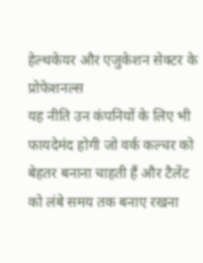हेल्थकेयर और एजुकेशन सेक्टर के प्रोफेशनल्स
यह नीति उन कंपनियों के लिए भी फायदेमंद होगी जो वर्क कल्चर को बेहतर बनाना चाहती हैं और टैलेंट को लंबे समय तक बनाए रखना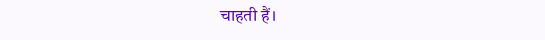चाहती हैं।